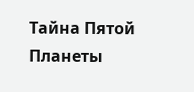Тайна Пятой Планеты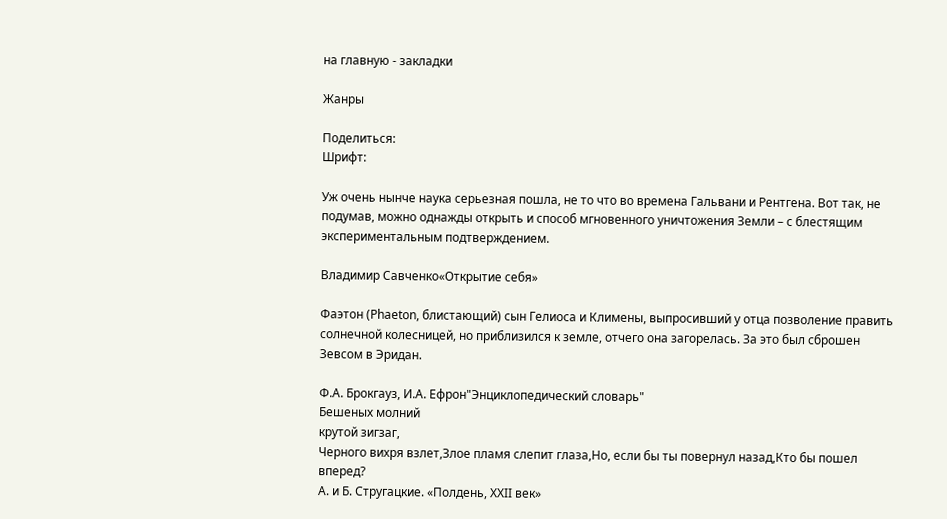на главную - закладки

Жанры

Поделиться:
Шрифт:

Уж очень нынче наука серьезная пошла, не то что во времена Гальвани и Рентгена. Вот так, не подумав, можно однажды открыть и способ мгновенного уничтожения Земли – с блестящим экспериментальным подтверждением.

Владимир Савченко«Открытие себя»

Фаэтон (Phaeton, блистающий) сын Гелиоса и Климены, выпросивший у отца позволение править солнечной колесницей, но приблизился к земле, отчего она загорелась. За это был сброшен Зевсом в Эридан.

Ф.А. Брокгауз, И.А. Ефрон"Энциклопедический словарь"
Бешеных молний
крутой зигзаг,
Черного вихря взлет,Злое пламя слепит глаза,Но, если бы ты повернул назад,Кто бы пошел вперед?
А. и Б. Стругацкие. «Полдень, XXII век»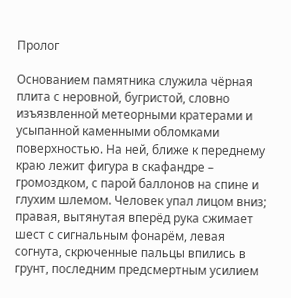Пролог

Основанием памятника служила чёрная плита с неровной, бугристой, словно изъязвленной метеорными кратерами и усыпанной каменными обломками поверхностью. На ней, ближе к переднему краю лежит фигура в скафандре – громоздком, с парой баллонов на спине и глухим шлемом. Человек упал лицом вниз; правая, вытянутая вперёд рука сжимает шест с сигнальным фонарём, левая согнута, скрюченные пальцы впились в грунт, последним предсмертным усилием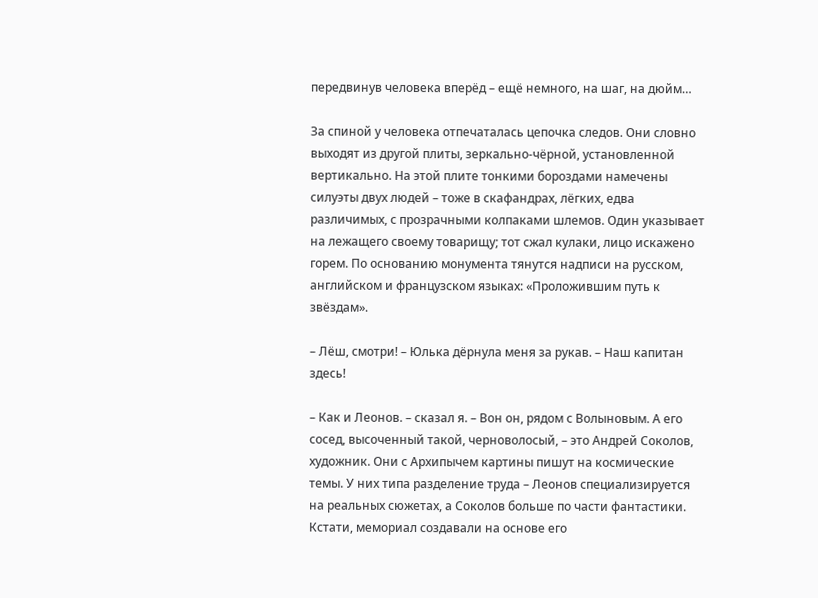передвинув человека вперёд – ещё немного, на шаг, на дюйм…

За спиной у человека отпечаталась цепочка следов. Они словно выходят из другой плиты, зеркально-чёрной, установленной вертикально. На этой плите тонкими бороздами намечены силуэты двух людей – тоже в скафандрах, лёгких, едва различимых, с прозрачными колпаками шлемов. Один указывает на лежащего своему товарищу; тот сжал кулаки, лицо искажено горем. По основанию монумента тянутся надписи на русском, английском и французском языках: «Проложившим путь к звёздам».

– Лёш, смотри! – Юлька дёрнула меня за рукав. – Наш капитан здесь!

– Как и Леонов. – сказал я. – Вон он, рядом с Волыновым. А его сосед, высоченный такой, черноволосый, – это Андрей Соколов, художник. Они с Архипычем картины пишут на космические темы. У них типа разделение труда – Леонов специализируется на реальных сюжетах, а Соколов больше по части фантастики. Кстати, мемориал создавали на основе его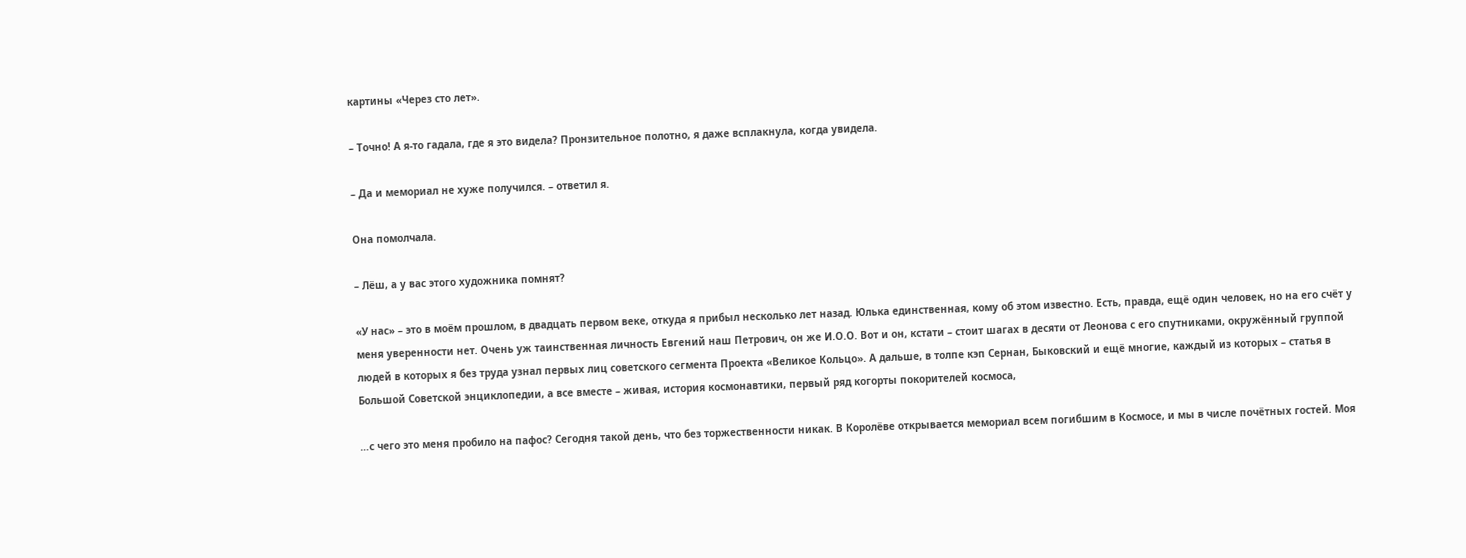картины «Через сто лет».

– Точно! А я-то гадала, где я это видела? Пронзительное полотно, я даже всплакнула, когда увидела.

– Да и мемориал не хуже получился. – ответил я.

Она помолчала.

– Лёш, а у вас этого художника помнят?

«У нас» – это в моём прошлом, в двадцать первом веке, откуда я прибыл несколько лет назад. Юлька единственная, кому об этом известно. Есть, правда, ещё один человек, но на его счёт у меня уверенности нет. Очень уж таинственная личность Евгений наш Петрович, он же И.О.О. Вот и он, кстати – стоит шагах в десяти от Леонова с его спутниками, окружённый группой людей в которых я без труда узнал первых лиц советского сегмента Проекта «Великое Кольцо». А дальше, в толпе кэп Сернан, Быковский и ещё многие, каждый из которых – статья в Большой Советской энциклопедии, а все вместе – живая, история космонавтики, первый ряд когорты покорителей космоса,

…с чего это меня пробило на пафос? Сегодня такой день, что без торжественности никак. В Королёве открывается мемориал всем погибшим в Космосе, и мы в числе почётных гостей. Моя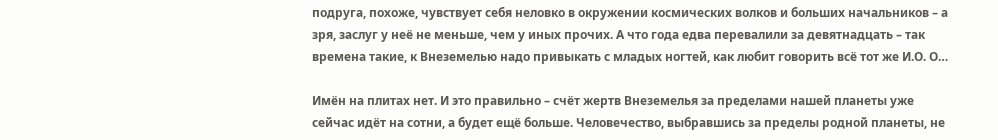подруга, похоже, чувствует себя неловко в окружении космических волков и больших начальников – а зря, заслуг у неё не меньше, чем у иных прочих. А что года едва перевалили за девятнадцать – так времена такие, к Внеземелью надо привыкать с младых ногтей, как любит говорить всё тот же И.О. О…

Имён на плитах нет. И это правильно – счёт жертв Внеземелья за пределами нашей планеты уже сейчас идёт на сотни, а будет ещё больше. Человечество, выбравшись за пределы родной планеты, не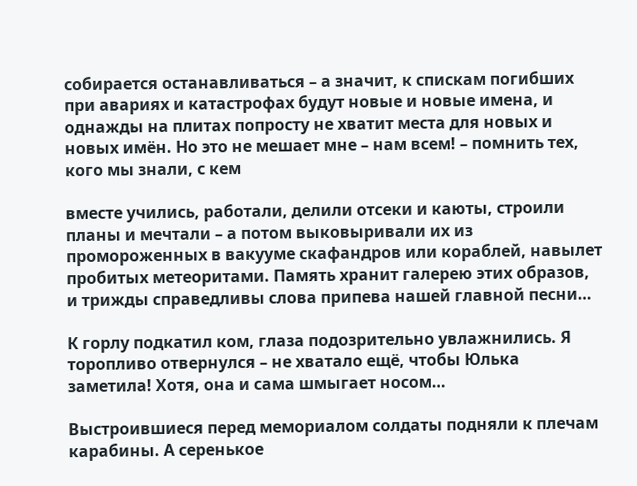собирается останавливаться – а значит, к спискам погибших при авариях и катастрофах будут новые и новые имена, и однажды на плитах попросту не хватит места для новых и новых имён. Но это не мешает мне – нам всем! – помнить тех, кого мы знали, с кем

вместе учились, работали, делили отсеки и каюты, строили планы и мечтали – а потом выковыривали их из промороженных в вакууме скафандров или кораблей, навылет пробитых метеоритами. Память хранит галерею этих образов, и трижды справедливы слова припева нашей главной песни…

К горлу подкатил ком, глаза подозрительно увлажнились. Я торопливо отвернулся – не хватало ещё, чтобы Юлька заметила! Хотя, она и сама шмыгает носом…

Выстроившиеся перед мемориалом солдаты подняли к плечам карабины. А серенькое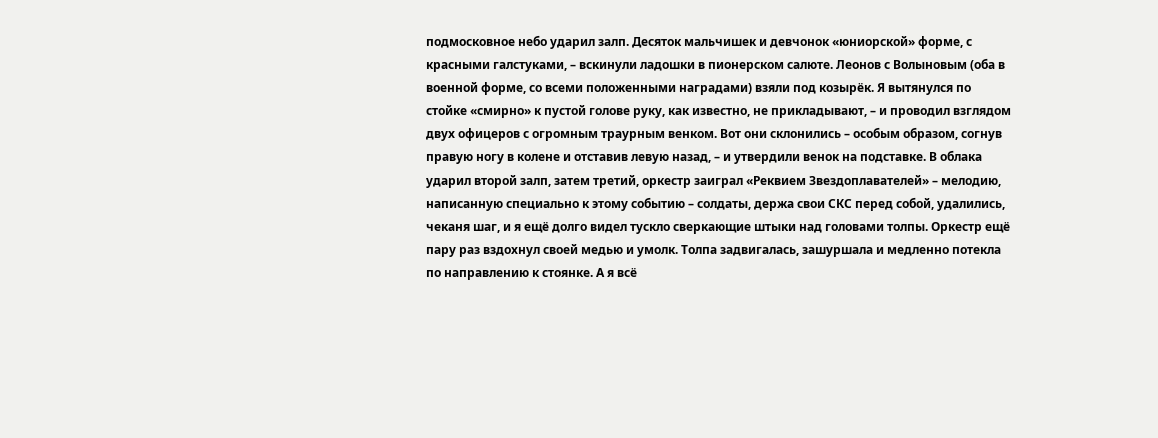подмосковное небо ударил залп. Десяток мальчишек и девчонок «юниорской» форме, с красными галстуками, – вскинули ладошки в пионерском салюте. Леонов с Волыновым (оба в военной форме, со всеми положенными наградами) взяли под козырёк. Я вытянулся по стойке «смирно» к пустой голове руку, как известно, не прикладывают, – и проводил взглядом двух офицеров с огромным траурным венком. Вот они склонились – особым образом, согнув правую ногу в колене и отставив левую назад, – и утвердили венок на подставке. В облака ударил второй залп, затем третий, оркестр заиграл «Реквием Звездоплавателей» – мелодию, написанную специально к этому событию – солдаты, держа свои СКС перед собой, удалились, чеканя шаг, и я ещё долго видел тускло сверкающие штыки над головами толпы. Оркестр ещё пару раз вздохнул своей медью и умолк. Толпа задвигалась, зашуршала и медленно потекла по направлению к стоянке. А я всё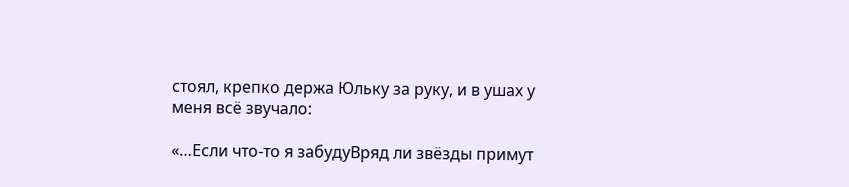стоял, крепко держа Юльку за руку, и в ушах у меня всё звучало:

«…Если что-то я забудуВряд ли звёзды примут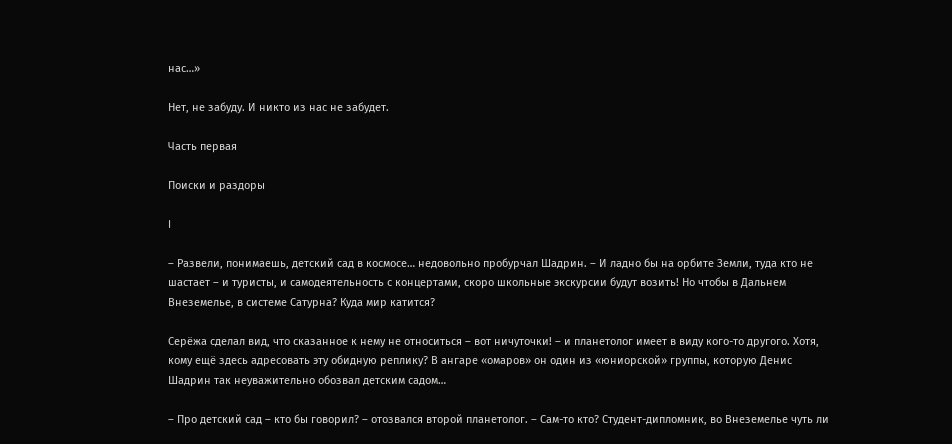нас…»

Нет, не забуду. И никто из нас не забудет.

Часть первая

Поиски и раздоры

I

– Развели, понимаешь, детский сад в космосе… недовольно пробурчал Шадрин. – И ладно бы на орбите Земли, туда кто не шастает – и туристы, и самодеятельность с концертами, скоро школьные экскурсии будут возить! Но чтобы в Дальнем Внеземелье, в системе Сатурна? Куда мир катится?

Серёжа сделал вид, что сказанное к нему не относиться – вот ничуточки! – и планетолог имеет в виду кого-то другого. Хотя, кому ещё здесь адресовать эту обидную реплику? В ангаре «омаров» он один из «юниорской» группы, которую Денис Шадрин так неуважительно обозвал детским садом…

– Про детский сад – кто бы говорил? – отозвался второй планетолог. – Сам-то кто? Студент-дипломник, во Внеземелье чуть ли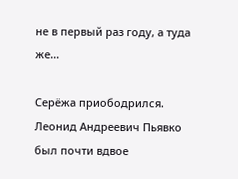не в первый раз году, а туда же…

Серёжа приободрился. Леонид Андреевич Пьявко был почти вдвое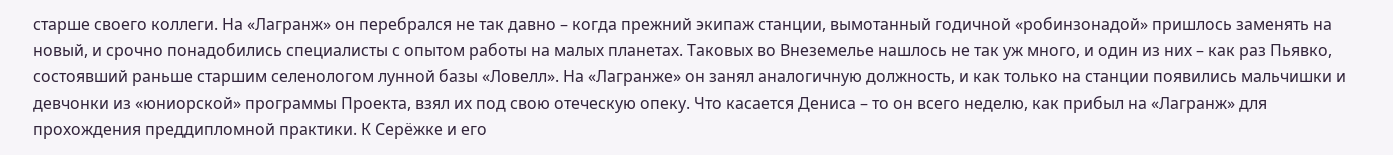старше своего коллеги. На «Лагранж» он перебрался не так давно – когда прежний экипаж станции, вымотанный годичной «робинзонадой» пришлось заменять на новый, и срочно понадобились специалисты с опытом работы на малых планетах. Таковых во Внеземелье нашлось не так уж много, и один из них – как раз Пьявко, состоявший раньше старшим селенологом лунной базы «Ловелл». На «Лагранже» он занял аналогичную должность, и как только на станции появились мальчишки и девчонки из «юниорской» программы Проекта, взял их под свою отеческую опеку. Что касается Дениса – то он всего неделю, как прибыл на «Лагранж» для прохождения преддипломной практики. К Серёжке и его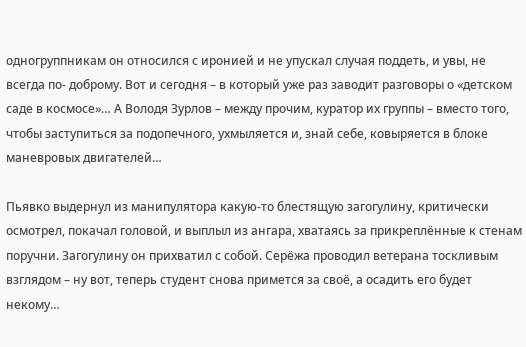одногруппникам он относился с иронией и не упускал случая поддеть, и увы, не всегда по- доброму. Вот и сегодня – в который уже раз заводит разговоры о «детском саде в космосе»… А Володя Зурлов – между прочим, куратор их группы – вместо того, чтобы заступиться за подопечного, ухмыляется и, знай себе, ковыряется в блоке маневровых двигателей…

Пьявко выдернул из манипулятора какую-то блестящую загогулину, критически осмотрел, покачал головой, и выплыл из ангара, хватаясь за прикреплённые к стенам поручни. Загогулину он прихватил с собой. Серёжа проводил ветерана тоскливым взглядом – ну вот, теперь студент снова примется за своё, а осадить его будет некому…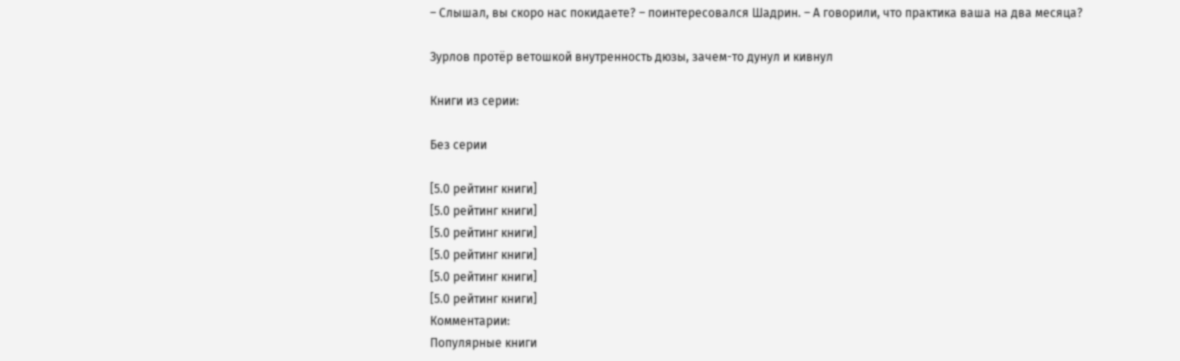– Слышал, вы скоро нас покидаете? – поинтересовался Шадрин. – А говорили, что практика ваша на два месяца?

Зурлов протёр ветошкой внутренность дюзы, зачем-то дунул и кивнул

Книги из серии:

Без серии

[5.0 рейтинг книги]
[5.0 рейтинг книги]
[5.0 рейтинг книги]
[5.0 рейтинг книги]
[5.0 рейтинг книги]
[5.0 рейтинг книги]
Комментарии:
Популярные книги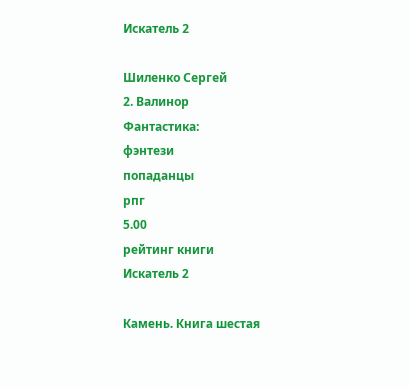Искатель 2

Шиленко Сергей
2. Валинор
Фантастика:
фэнтези
попаданцы
рпг
5.00
рейтинг книги
Искатель 2

Камень. Книга шестая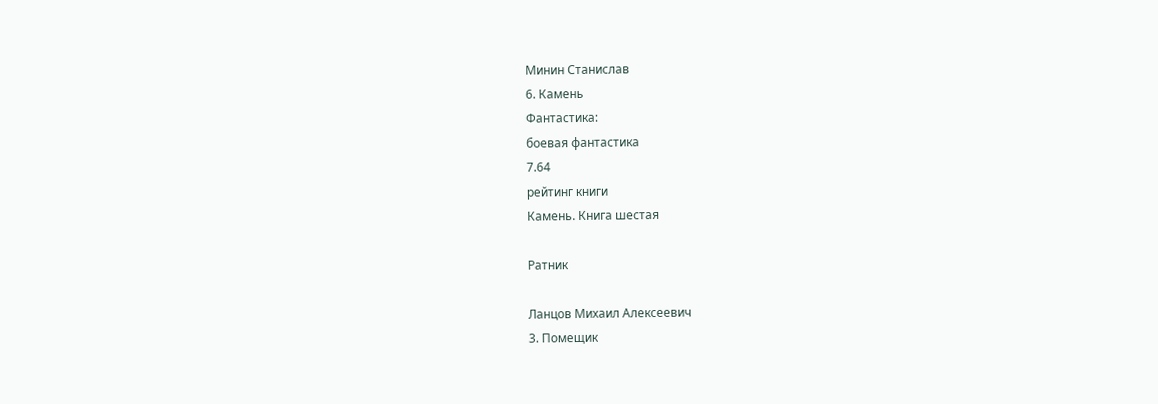Минин Станислав
6. Камень
Фантастика:
боевая фантастика
7.64
рейтинг книги
Камень. Книга шестая

Ратник

Ланцов Михаил Алексеевич
3. Помещик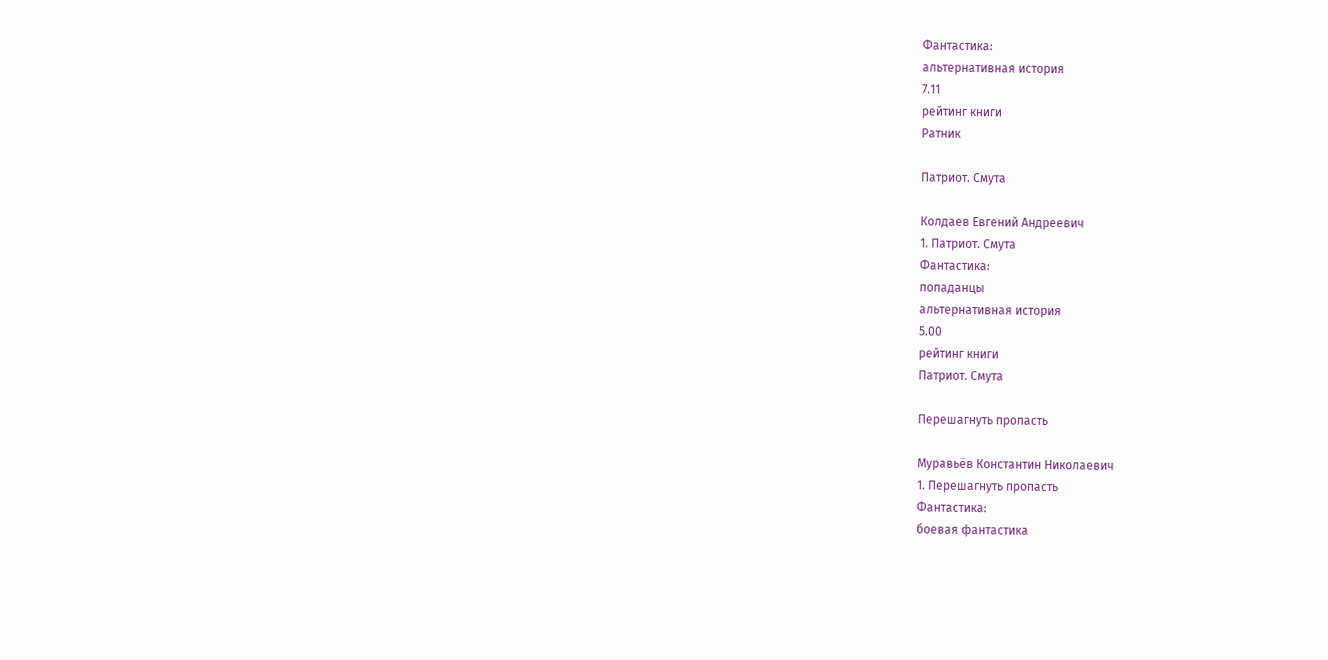Фантастика:
альтернативная история
7.11
рейтинг книги
Ратник

Патриот. Смута

Колдаев Евгений Андреевич
1. Патриот. Смута
Фантастика:
попаданцы
альтернативная история
5.00
рейтинг книги
Патриот. Смута

Перешагнуть пропасть

Муравьёв Константин Николаевич
1. Перешагнуть пропасть
Фантастика:
боевая фантастика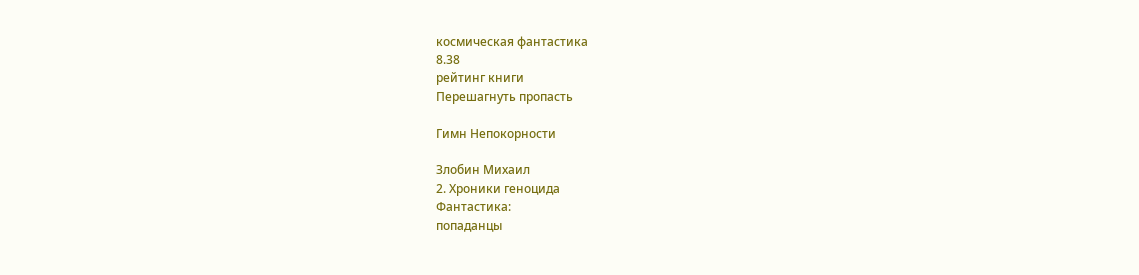космическая фантастика
8.38
рейтинг книги
Перешагнуть пропасть

Гимн Непокорности

Злобин Михаил
2. Хроники геноцида
Фантастика:
попаданцы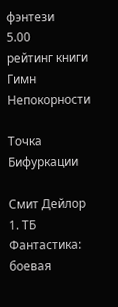фэнтези
5.00
рейтинг книги
Гимн Непокорности

Точка Бифуркации

Смит Дейлор
1. ТБ
Фантастика:
боевая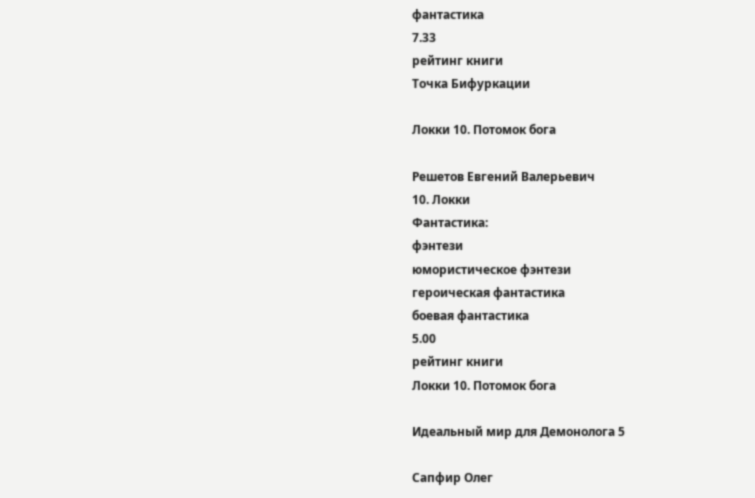фантастика
7.33
рейтинг книги
Точка Бифуркации

Локки 10. Потомок бога

Решетов Евгений Валерьевич
10. Локки
Фантастика:
фэнтези
юмористическое фэнтези
героическая фантастика
боевая фантастика
5.00
рейтинг книги
Локки 10. Потомок бога

Идеальный мир для Демонолога 5

Сапфир Олег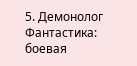5. Демонолог
Фантастика:
боевая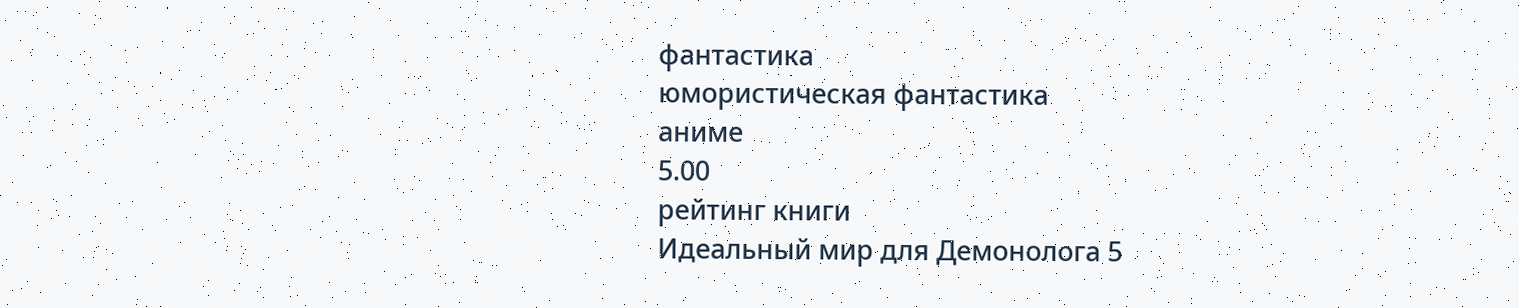фантастика
юмористическая фантастика
аниме
5.00
рейтинг книги
Идеальный мир для Демонолога 5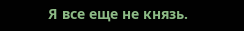Я все еще не князь.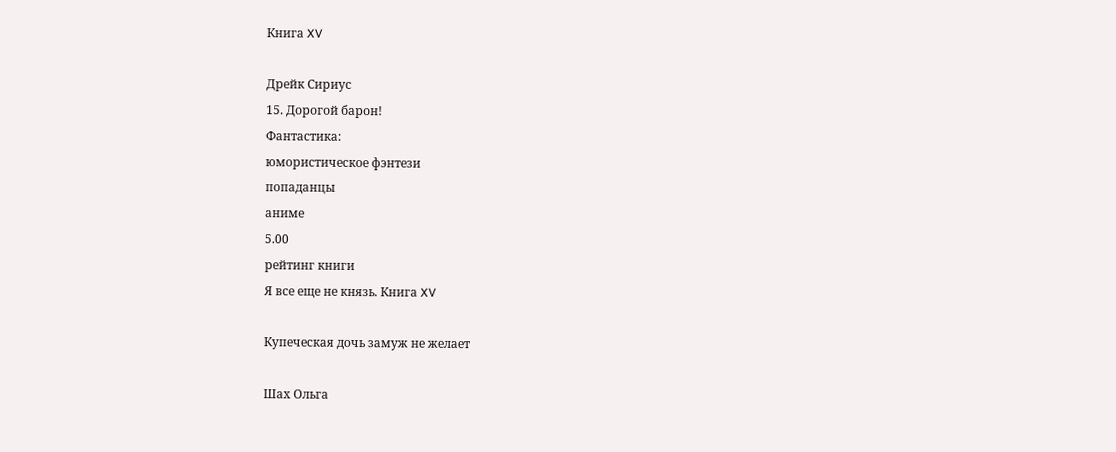Книга XV

Дрейк Сириус
15. Дорогой барон!
Фантастика:
юмористическое фэнтези
попаданцы
аниме
5.00
рейтинг книги
Я все еще не князь. Книга XV

Купеческая дочь замуж не желает

Шах Ольга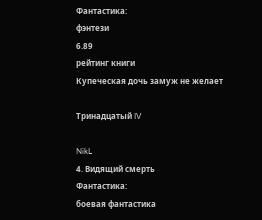Фантастика:
фэнтези
6.89
рейтинг книги
Купеческая дочь замуж не желает

Тринадцатый IV

NikL
4. Видящий смерть
Фантастика:
боевая фантастика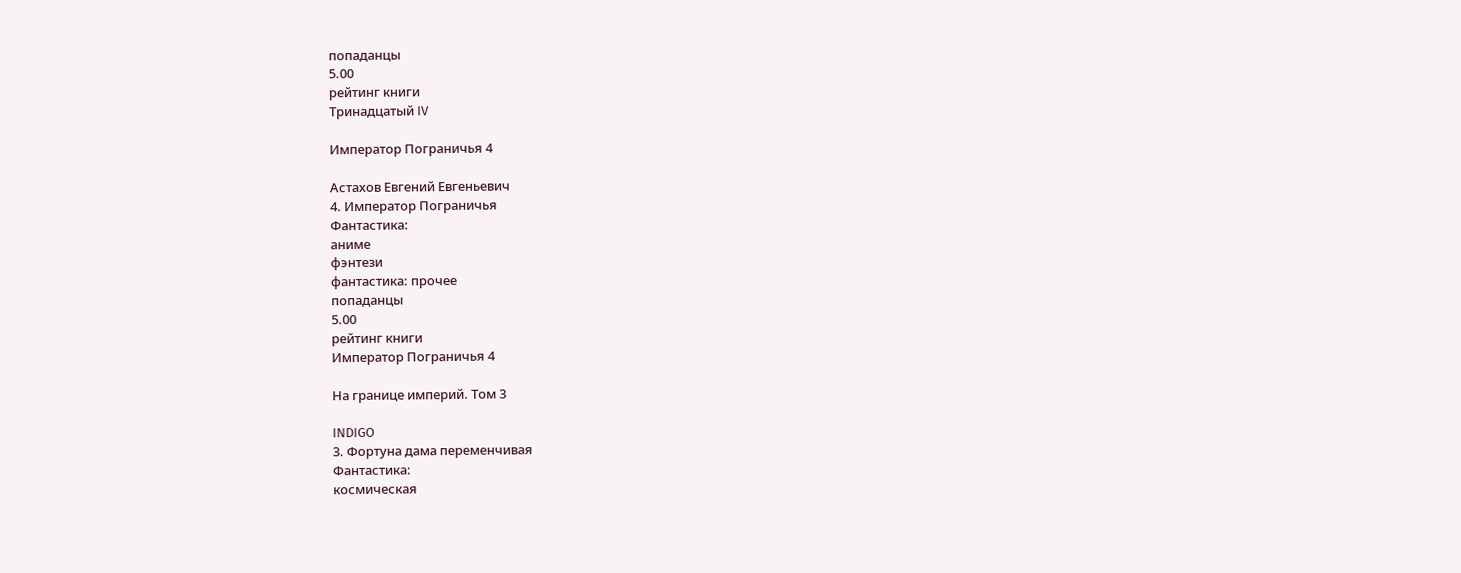попаданцы
5.00
рейтинг книги
Тринадцатый IV

Император Пограничья 4

Астахов Евгений Евгеньевич
4. Император Пограничья
Фантастика:
аниме
фэнтези
фантастика: прочее
попаданцы
5.00
рейтинг книги
Император Пограничья 4

На границе империй. Том 3

INDIGO
3. Фортуна дама переменчивая
Фантастика:
космическая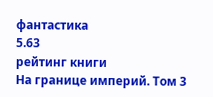фантастика
5.63
рейтинг книги
На границе империй. Том 3